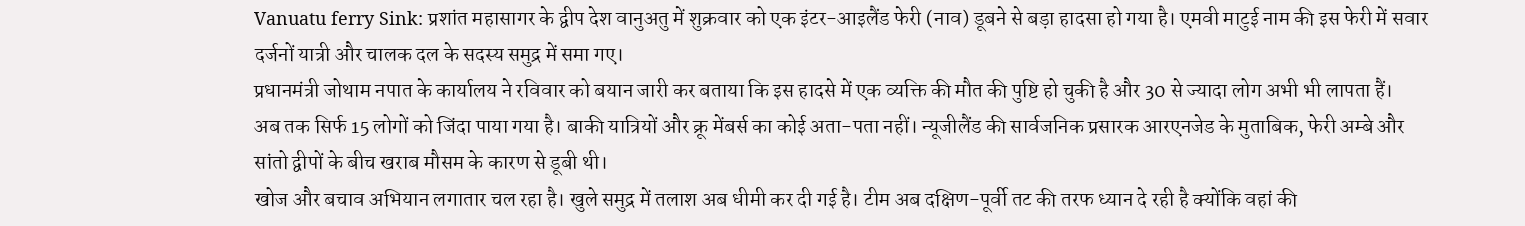Vanuatu ferry Sink: प्रशांत महासागर के द्वीप देश वानुअतु में शुक्रवार को एक इंटर-आइलैंड फेरी (नाव) डूबने से बड़ा हादसा हो गया है। एमवी माटुई नाम की इस फेरी में सवार दर्जनों यात्री और चालक दल के सदस्य समुद्र में समा गए।
प्रधानमंत्री जोथाम नपात के कार्यालय ने रविवार को बयान जारी कर बताया कि इस हादसे में एक व्यक्ति की मौत की पुष्टि हो चुकी है और 30 से ज्यादा लोग अभी भी लापता हैं।
अब तक सिर्फ 15 लोगों को जिंदा पाया गया है। बाकी यात्रियों और क्रू मेंबर्स का कोई अता-पता नहीं। न्यूजीलैंड की सार्वजनिक प्रसारक आरएनजेड के मुताबिक, फेरी अम्बे और सांतो द्वीपों के बीच खराब मौसम के कारण से डूबी थी।
खोज और बचाव अभियान लगातार चल रहा है। खुले समुद्र में तलाश अब धीमी कर दी गई है। टीम अब दक्षिण-पूर्वी तट की तरफ ध्यान दे रही है क्योंकि वहां की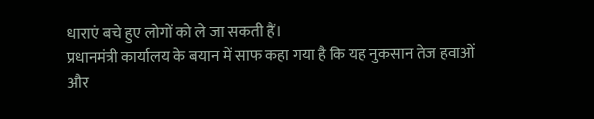धाराएं बचे हुए लोगों को ले जा सकती हैं।
प्रधानमंत्री कार्यालय के बयान में साफ कहा गया है कि यह नुकसान तेज हवाओं और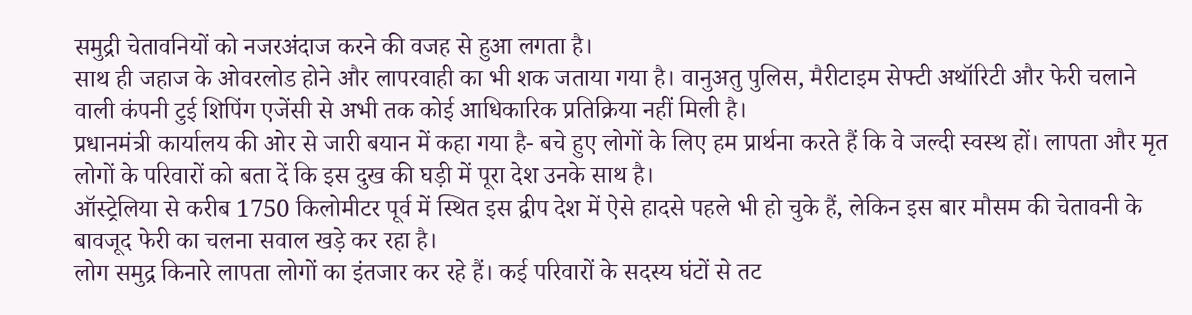समुद्री चेतावनियों को नजरअंदाज करने की वजह से हुआ लगता है।
साथ ही जहाज के ओवरलोड होने और लापरवाही का भी शक जताया गया है। वानुअतु पुलिस, मैरीटाइम सेफ्टी अथॉरिटी और फेरी चलाने वाली कंपनी टुई शिपिंग एजेंसी से अभी तक कोई आधिकारिक प्रतिक्रिया नहीं मिली है।
प्रधानमंत्री कार्यालय की ओर से जारी बयान में कहा गया है- बचे हुए लोगों के लिए हम प्रार्थना करते हैं कि वे जल्दी स्वस्थ हों। लापता और मृत लोगों के परिवारों को बता दें कि इस दुख की घड़ी में पूरा देश उनके साथ है।
ऑस्ट्रेलिया से करीब 1750 किलोमीटर पूर्व में स्थित इस द्वीप देश में ऐसे हादसे पहले भी हो चुके हैं, लेकिन इस बार मौसम की चेतावनी के बावजूद फेरी का चलना सवाल खड़े कर रहा है।
लोग समुद्र किनारे लापता लोगों का इंतजार कर रहे हैं। कई परिवारों के सदस्य घंटों से तट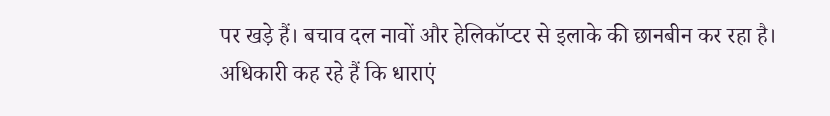पर खड़े हैं। बचाव दल नावों और हेलिकॉप्टर से इलाके की छानबीन कर रहा है।
अधिकारी कह रहे हैं कि धाराएं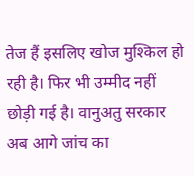तेज हैं इसलिए खोज मुश्किल हो रही है। फिर भी उम्मीद नहीं छोड़ी गई है। वानुअतु सरकार अब आगे जांच का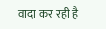वादा कर रही है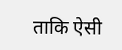ताकि ऐसी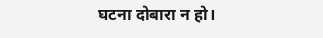घटना दोबारा न हो।